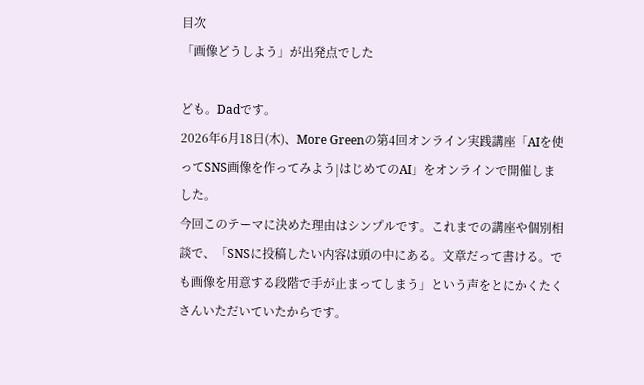目次
「画像どうしよう」が出発点でした

ども。Dadです。
2026年6月18日(木)、More Greenの第4回オンライン実践講座「AIを使ってSNS画像を作ってみよう|はじめてのAI」をオンラインで開催しました。
今回このテーマに決めた理由はシンプルです。これまでの講座や個別相談で、「SNSに投稿したい内容は頭の中にある。文章だって書ける。でも画像を用意する段階で手が止まってしまう」という声をとにかくたくさんいただいていたからです。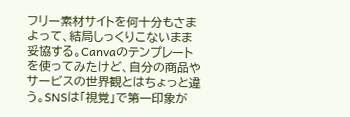フリー素材サイトを何十分もさまよって、結局しっくりこないまま妥協する。Canvaのテンプレートを使ってみたけど、自分の商品やサービスの世界観とはちょっと違う。SNSは「視覚」で第一印象が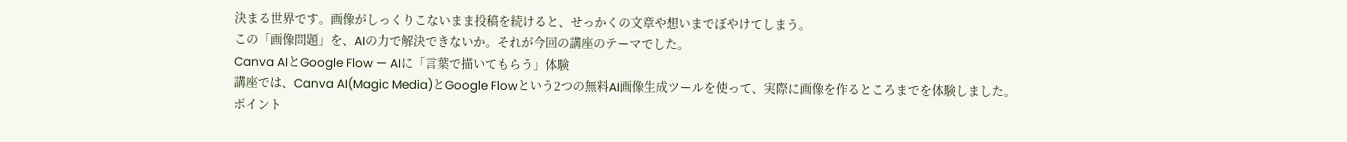決まる世界です。画像がしっくりこないまま投稿を続けると、せっかくの文章や想いまでぼやけてしまう。
この「画像問題」を、AIの力で解決できないか。それが今回の講座のテーマでした。
Canva AIとGoogle Flow — AIに「言葉で描いてもらう」体験
講座では、Canva AI(Magic Media)とGoogle Flowという2つの無料AI画像生成ツールを使って、実際に画像を作るところまでを体験しました。
ポイント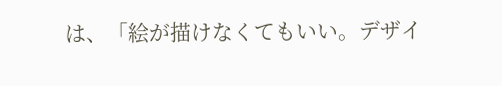は、「絵が描けなくてもいい。デザイ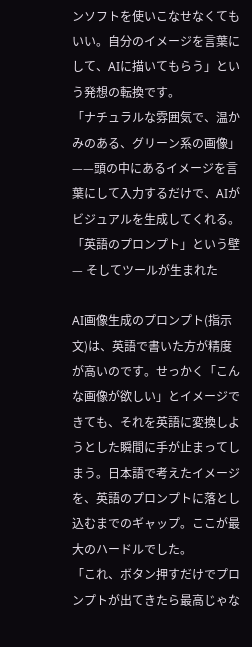ンソフトを使いこなせなくてもいい。自分のイメージを言葉にして、AIに描いてもらう」という発想の転換です。
「ナチュラルな雰囲気で、温かみのある、グリーン系の画像」——頭の中にあるイメージを言葉にして入力するだけで、AIがビジュアルを生成してくれる。
「英語のプロンプト」という壁 — そしてツールが生まれた

AI画像生成のプロンプト(指示文)は、英語で書いた方が精度が高いのです。せっかく「こんな画像が欲しい」とイメージできても、それを英語に変換しようとした瞬間に手が止まってしまう。日本語で考えたイメージを、英語のプロンプトに落とし込むまでのギャップ。ここが最大のハードルでした。
「これ、ボタン押すだけでプロンプトが出てきたら最高じゃな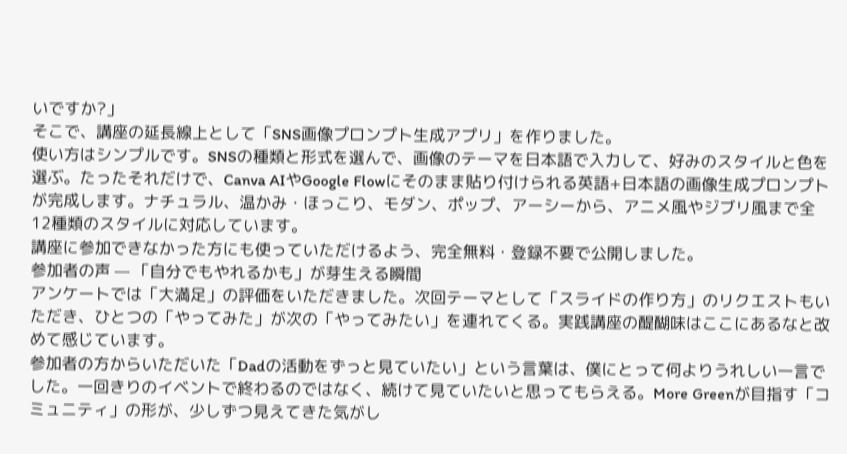いですか?」
そこで、講座の延長線上として「SNS画像プロンプト生成アプリ」を作りました。
使い方はシンプルです。SNSの種類と形式を選んで、画像のテーマを日本語で入力して、好みのスタイルと色を選ぶ。たったそれだけで、Canva AIやGoogle Flowにそのまま貼り付けられる英語+日本語の画像生成プロンプトが完成します。ナチュラル、温かみ・ほっこり、モダン、ポップ、アーシーから、アニメ風やジブリ風まで全12種類のスタイルに対応しています。
講座に参加できなかった方にも使っていただけるよう、完全無料・登録不要で公開しました。
参加者の声 — 「自分でもやれるかも」が芽生える瞬間
アンケートでは「大満足」の評価をいただきました。次回テーマとして「スライドの作り方」のリクエストもいただき、ひとつの「やってみた」が次の「やってみたい」を連れてくる。実践講座の醍醐味はここにあるなと改めて感じています。
参加者の方からいただいた「Dadの活動をずっと見ていたい」という言葉は、僕にとって何よりうれしい一言でした。一回きりのイベントで終わるのではなく、続けて見ていたいと思ってもらえる。More Greenが目指す「コミュニティ」の形が、少しずつ見えてきた気がし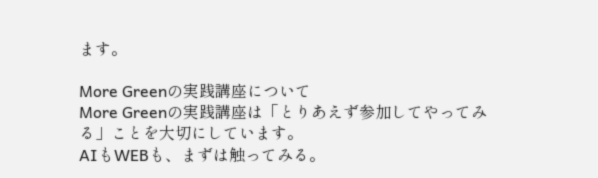ます。

More Greenの実践講座について
More Greenの実践講座は「とりあえず参加してやってみる」ことを大切にしています。
AIもWEBも、まずは触ってみる。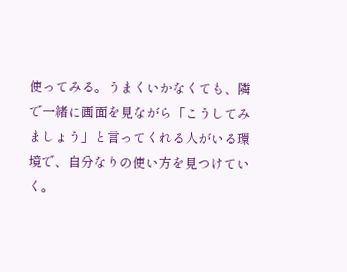使ってみる。うまくいかなくても、隣で一緒に画面を見ながら「こうしてみましょう」と言ってくれる人がいる環境で、自分なりの使い方を見つけていく。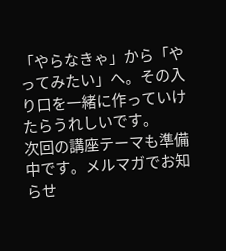「やらなきゃ」から「やってみたい」へ。その入り口を一緒に作っていけたらうれしいです。
次回の講座テーマも準備中です。メルマガでお知らせ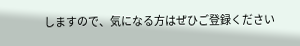しますので、気になる方はぜひご登録ください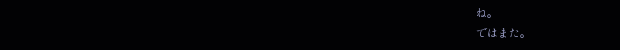ね。
ではまた。